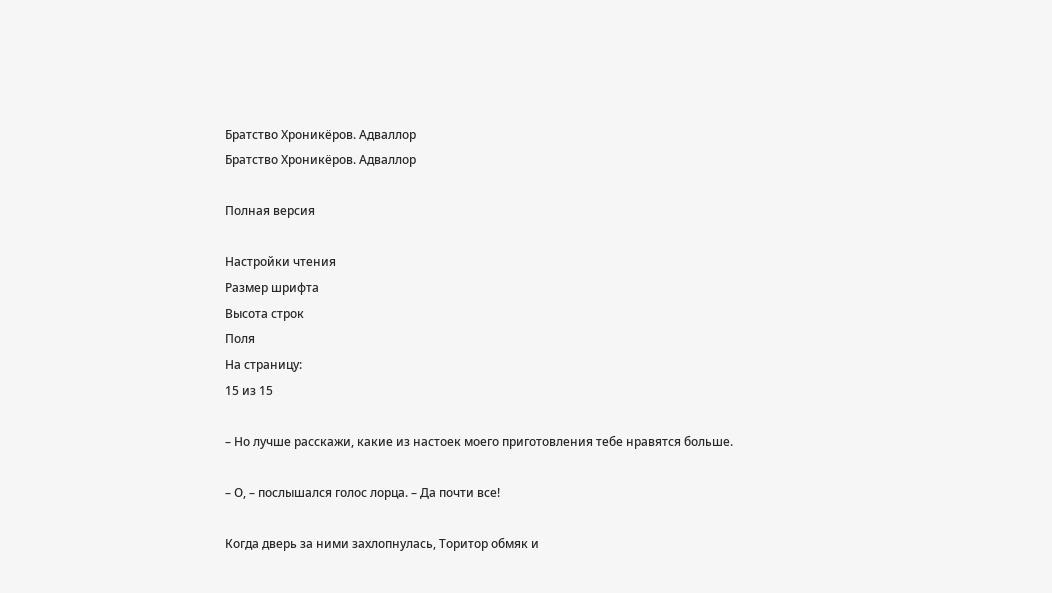Братство Хроникёров. Адваллор
Братство Хроникёров. Адваллор

Полная версия

Настройки чтения
Размер шрифта
Высота строк
Поля
На страницу:
15 из 15

– Но лучше расскажи, какие из настоек моего приготовления тебе нравятся больше.

– О, – послышался голос лорца. – Да почти все!

Когда дверь за ними захлопнулась, Торитор обмяк и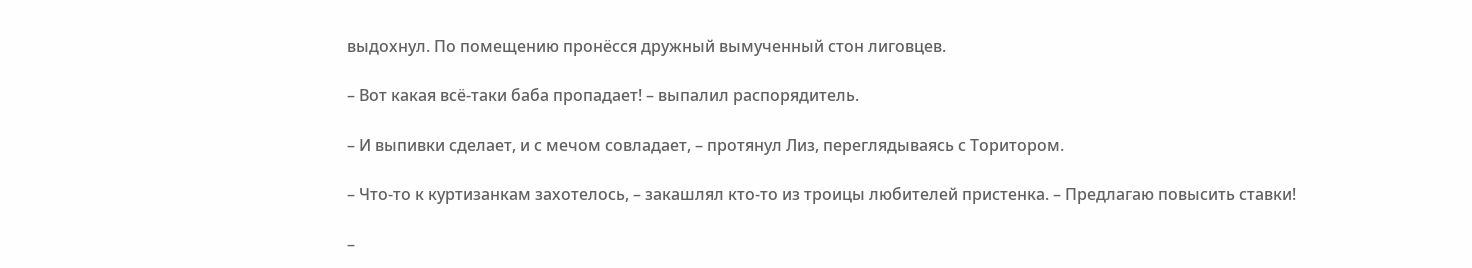выдохнул. По помещению пронёсся дружный вымученный стон лиговцев.

– Вот какая всё-таки баба пропадает! – выпалил распорядитель.

– И выпивки сделает, и с мечом совладает, – протянул Лиз, переглядываясь с Торитором.

– Что-то к куртизанкам захотелось, – закашлял кто-то из троицы любителей пристенка. – Предлагаю повысить ставки!

–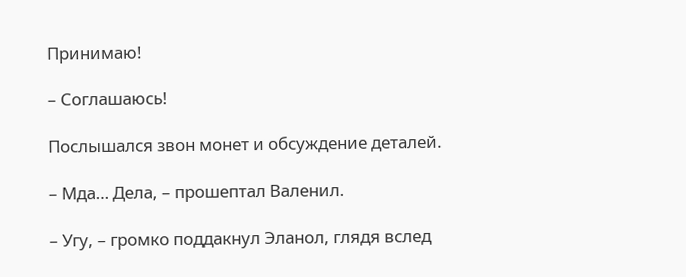Принимаю!

– Соглашаюсь!

Послышался звон монет и обсуждение деталей.

– Мда… Дела, – прошептал Валенил.

– Угу, – громко поддакнул Эланол, глядя вслед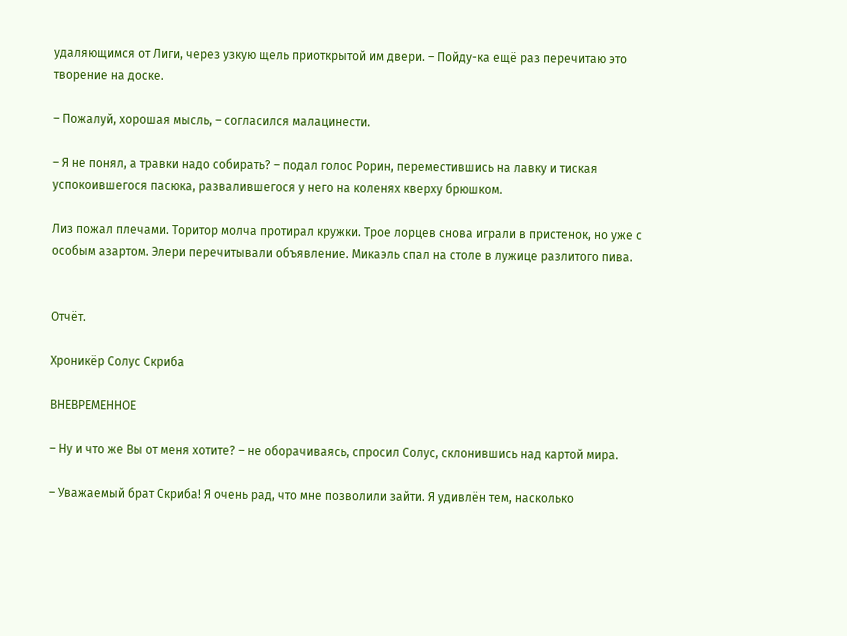удаляющимся от Лиги, через узкую щель приоткрытой им двери. – Пойду-ка ещё раз перечитаю это творение на доске.

– Пожалуй, хорошая мысль, – согласился малацинести.

– Я не понял, а травки надо собирать? – подал голос Рорин, переместившись на лавку и тиская успокоившегося пасюка, развалившегося у него на коленях кверху брюшком.

Лиз пожал плечами. Торитор молча протирал кружки. Трое лорцев снова играли в пристенок, но уже с особым азартом. Элери перечитывали объявление. Микаэль спал на столе в лужице разлитого пива.


Отчёт.

Хроникёр Солус Скриба

ВНЕВРЕМЕННОЕ

– Ну и что же Вы от меня хотите? – не оборачиваясь, спросил Солус, склонившись над картой мира.

– Уважаемый брат Скриба! Я очень рад, что мне позволили зайти. Я удивлён тем, насколько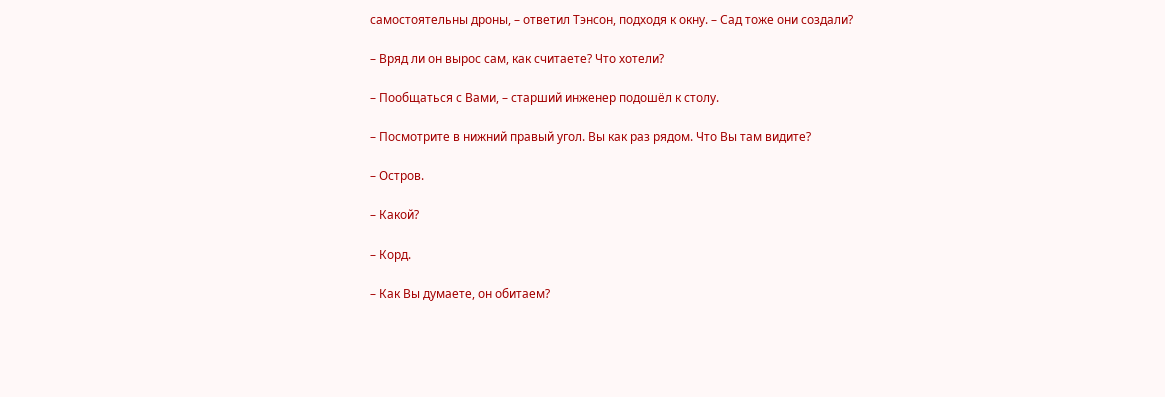самостоятельны дроны, – ответил Тэнсон, подходя к окну. – Сад тоже они создали?

– Вряд ли он вырос сам, как считаете? Что хотели?

– Пообщаться с Вами, – старший инженер подошёл к столу.

– Посмотрите в нижний правый угол. Вы как раз рядом. Что Вы там видите?

– Остров.

– Какой?

– Корд.

– Как Вы думаете, он обитаем?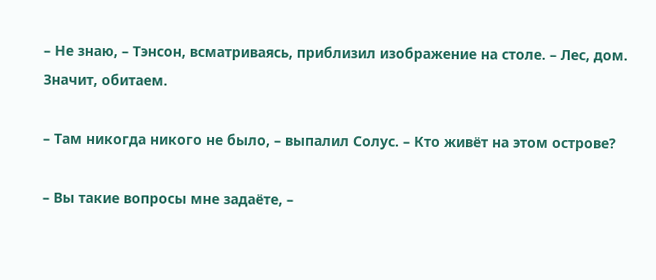– Не знаю, – Тэнсон, всматриваясь, приблизил изображение на столе. – Лес, дом. Значит, обитаем.

– Там никогда никого не было, – выпалил Солус. – Кто живёт на этом острове?

– Вы такие вопросы мне задаёте, –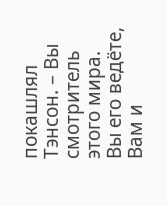покашлял Тэнсон. – Вы смотритель этого мира. Вы его ведёте, Вам и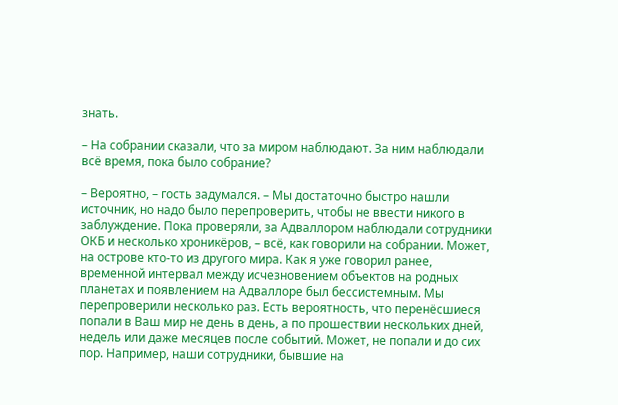знать.

– На собрании сказали, что за миром наблюдают. За ним наблюдали всё время, пока было собрание?

– Вероятно, – гость задумался. – Мы достаточно быстро нашли источник, но надо было перепроверить, чтобы не ввести никого в заблуждение. Пока проверяли, за Адваллором наблюдали сотрудники ОКБ и несколько хроникёров, – всё, как говорили на собрании. Может, на острове кто-то из другого мира. Как я уже говорил ранее, временной интервал между исчезновением объектов на родных планетах и появлением на Адваллоре был бессистемным. Мы перепроверили несколько раз. Есть вероятность, что перенёсшиеся попали в Ваш мир не день в день, а по прошествии нескольких дней, недель или даже месяцев после событий. Может, не попали и до сих пор. Например, наши сотрудники, бывшие на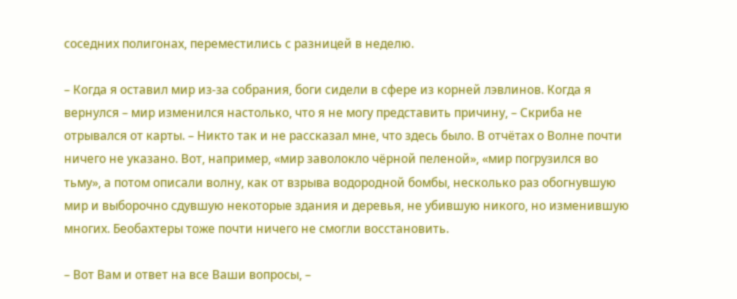соседних полигонах, переместились с разницей в неделю.

– Когда я оставил мир из-за собрания, боги сидели в сфере из корней лэвлинов. Когда я вернулся – мир изменился настолько, что я не могу представить причину, – Скриба не отрывался от карты. – Никто так и не рассказал мне, что здесь было. В отчётах о Волне почти ничего не указано. Вот, например, «мир заволокло чёрной пеленой», «мир погрузился во тьму», а потом описали волну, как от взрыва водородной бомбы, несколько раз обогнувшую мир и выборочно сдувшую некоторые здания и деревья, не убившую никого, но изменившую многих. Беобахтеры тоже почти ничего не смогли восстановить.

– Вот Вам и ответ на все Ваши вопросы, –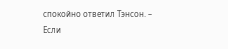спокойно ответил Тэнсон. – Если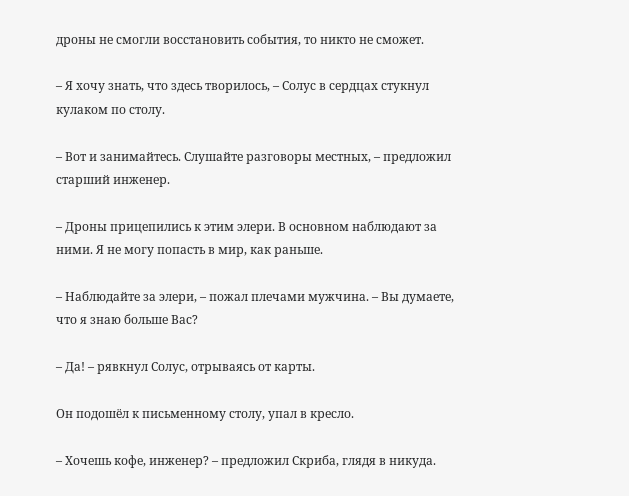дроны не смогли восстановить события, то никто не сможет.

– Я хочу знать, что здесь творилось, – Солус в сердцах стукнул кулаком по столу.

– Вот и занимайтесь. Слушайте разговоры местных, – предложил старший инженер.

– Дроны прицепились к этим элери. В основном наблюдают за ними. Я не могу попасть в мир, как раньше.

– Наблюдайте за элери, – пожал плечами мужчина. – Вы думаете, что я знаю больше Вас?

– Да! – рявкнул Солус, отрываясь от карты.

Он подошёл к письменному столу, упал в кресло.

– Хочешь кофе, инженер? – предложил Скриба, глядя в никуда.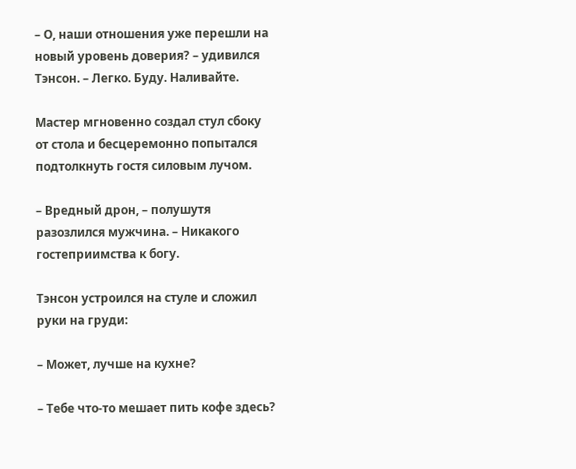– О, наши отношения уже перешли на новый уровень доверия? – удивился Тэнсон. – Легко. Буду. Наливайте.

Мастер мгновенно создал стул сбоку от стола и бесцеремонно попытался подтолкнуть гостя силовым лучом.

– Вредный дрон, – полушутя разозлился мужчина. – Никакого гостеприимства к богу.

Тэнсон устроился на стуле и сложил руки на груди:

– Может, лучше на кухне?

– Тебе что-то мешает пить кофе здесь?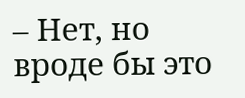– Нет, но вроде бы это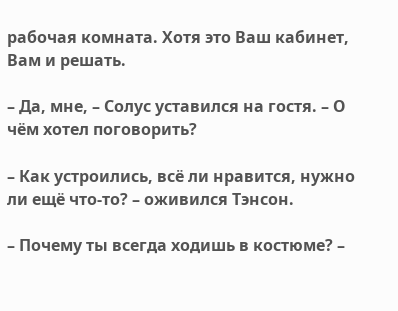рабочая комната. Хотя это Ваш кабинет, Вам и решать.

– Да, мне, – Солус уставился на гостя. – О чём хотел поговорить?

– Как устроились, всё ли нравится, нужно ли ещё что-то? – оживился Тэнсон.

– Почему ты всегда ходишь в костюме? –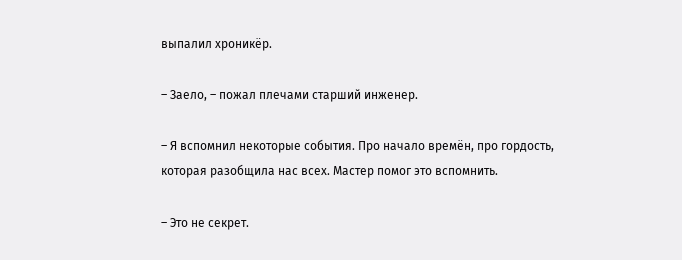выпалил хроникёр.

– Заело, – пожал плечами старший инженер.

– Я вспомнил некоторые события. Про начало времён, про гордость, которая разобщила нас всех. Мастер помог это вспомнить.

– Это не секрет.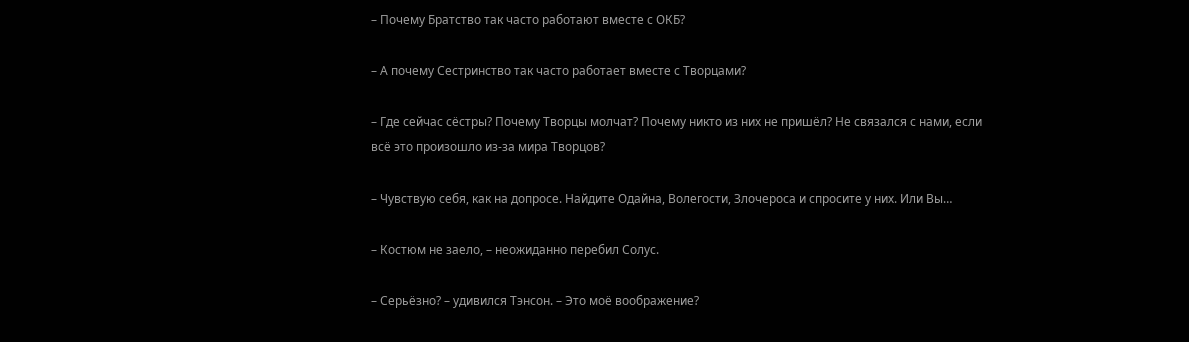– Почему Братство так часто работают вместе с ОКБ?

– А почему Сестринство так часто работает вместе с Творцами?

– Где сейчас сёстры? Почему Творцы молчат? Почему никто из них не пришёл? Не связался с нами, если всё это произошло из-за мира Творцов?

– Чувствую себя, как на допросе. Найдите Одайна, Волегости, Злочероса и спросите у них. Или Вы…

– Костюм не заело, – неожиданно перебил Солус.

– Серьёзно? – удивился Тэнсон. – Это моё воображение?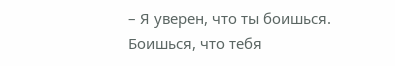– Я уверен, что ты боишься. Боишься, что тебя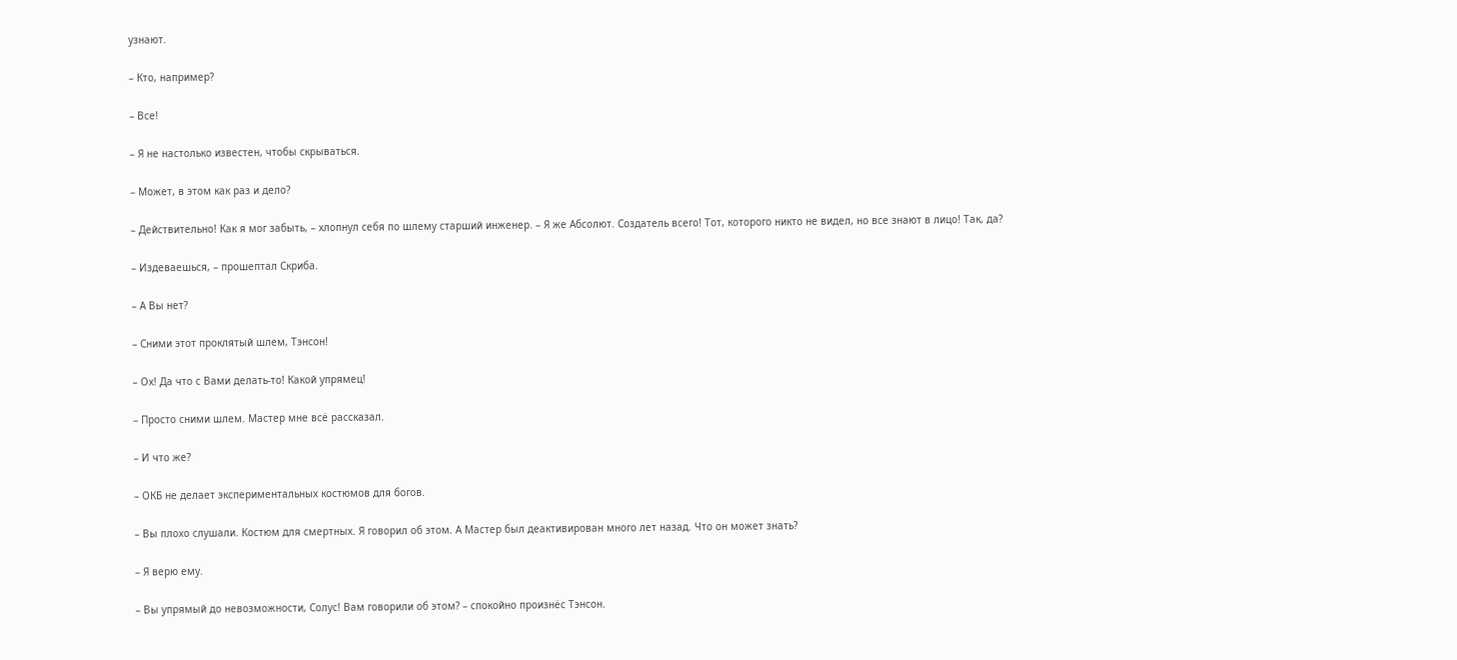узнают.

– Кто, например?

– Все!

– Я не настолько известен, чтобы скрываться.

– Может, в этом как раз и дело?

– Действительно! Как я мог забыть, – хлопнул себя по шлему старший инженер. – Я же Абсолют. Создатель всего! Тот, которого никто не видел, но все знают в лицо! Так, да?

– Издеваешься, – прошептал Скриба.

– А Вы нет?

– Сними этот проклятый шлем, Тэнсон!

– Ох! Да что с Вами делать-то! Какой упрямец!

– Просто сними шлем. Мастер мне всё рассказал.

– И что же?

– ОКБ не делает экспериментальных костюмов для богов.

– Вы плохо слушали. Костюм для смертных. Я говорил об этом. А Мастер был деактивирован много лет назад. Что он может знать?

– Я верю ему.

– Вы упрямый до невозможности, Солус! Вам говорили об этом? – спокойно произнёс Тэнсон.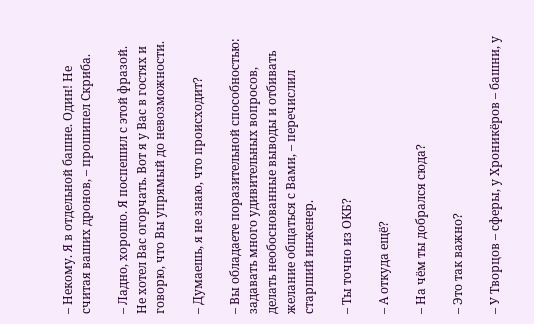– Некому. Я в отдельной башне. Один! Не считая ваших дронов, – прошипел Скриба.

– Ладно, хорошо. Я поспешил с этой фразой. Не хотел Вас огорчать. Вот я у Вас в гостях и говорю, что Вы упрямый до невозможности.

– Думаешь, я не знаю, что происходит?

– Вы обладаете поразительной способностью: задавать много удивительных вопросов, делать необоснованные выводы и отбивать желание общаться с Вами, – перечислил старший инженер.

– Ты точно из ОКБ?

– А откуда ещё?

– На чём ты добрался сюда?

– Это так важно?

– У Творцов – сферы, у Хроникёров – башни, у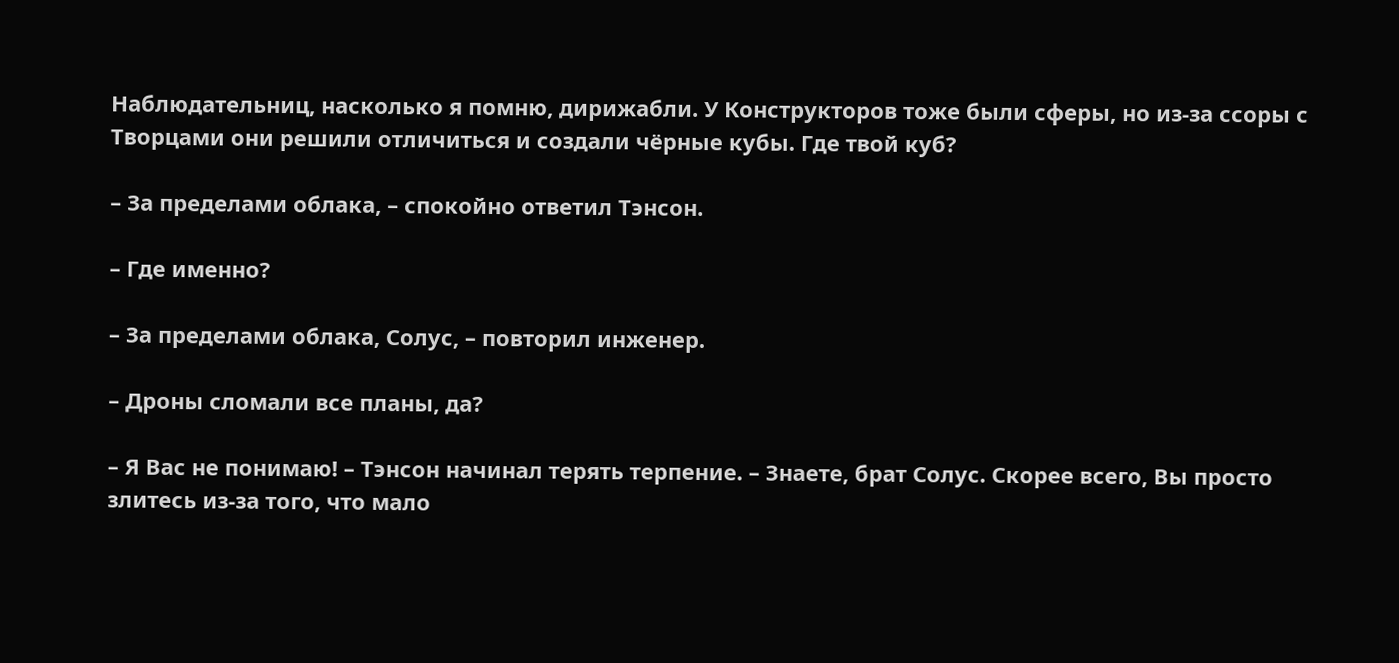Наблюдательниц, насколько я помню, дирижабли. У Конструкторов тоже были сферы, но из-за ссоры с Творцами они решили отличиться и создали чёрные кубы. Где твой куб?

– За пределами облака, – спокойно ответил Тэнсон.

– Где именно?

– За пределами облака, Солус, – повторил инженер.

– Дроны сломали все планы, да?

– Я Вас не понимаю! – Тэнсон начинал терять терпение. – Знаете, брат Солус. Скорее всего, Вы просто злитесь из-за того, что мало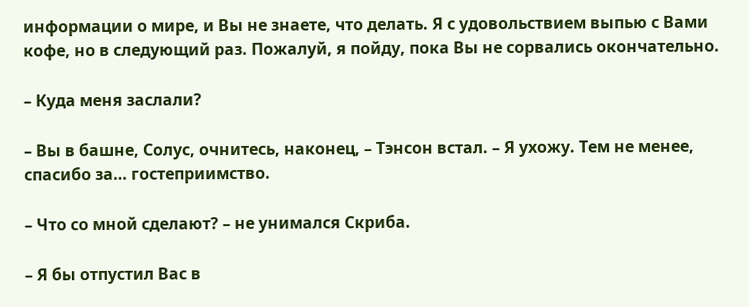информации о мире, и Вы не знаете, что делать. Я с удовольствием выпью с Вами кофе, но в следующий раз. Пожалуй, я пойду, пока Вы не сорвались окончательно.

– Куда меня заслали?

– Вы в башне, Солус, очнитесь, наконец, – Тэнсон встал. – Я ухожу. Тем не менее, спасибо за… гостеприимство.

– Что со мной сделают? – не унимался Скриба.

– Я бы отпустил Вас в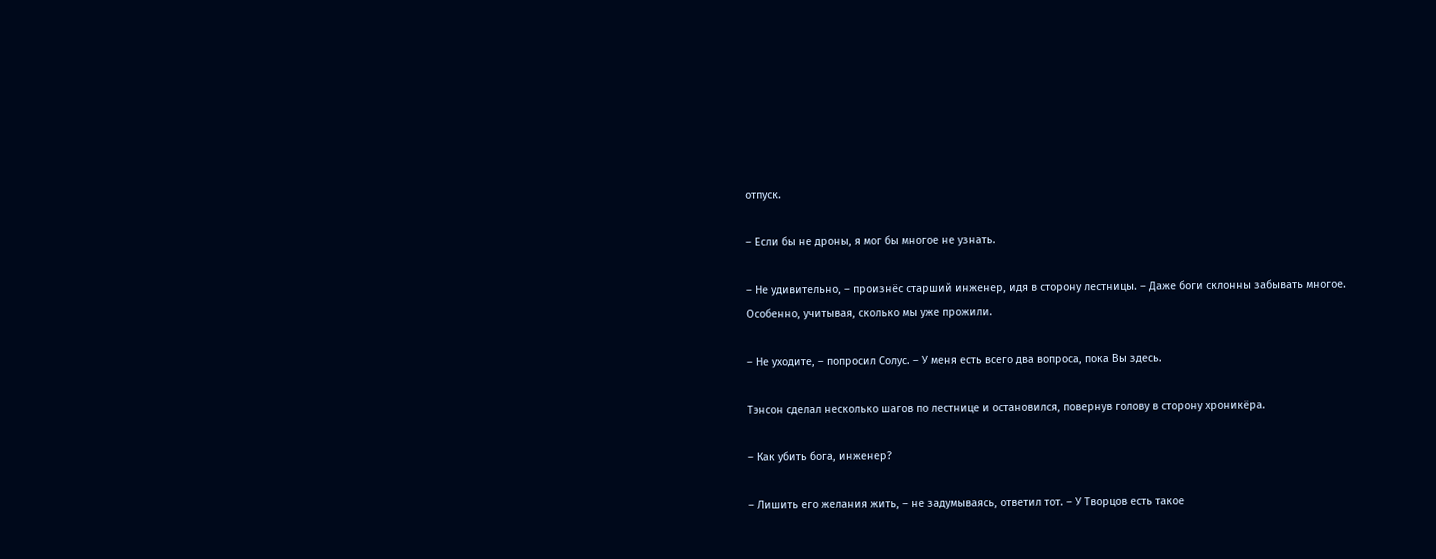отпуск.

– Если бы не дроны, я мог бы многое не узнать.

– Не удивительно, – произнёс старший инженер, идя в сторону лестницы. – Даже боги склонны забывать многое. Особенно, учитывая, сколько мы уже прожили.

– Не уходите, – попросил Солус. – У меня есть всего два вопроса, пока Вы здесь.

Тэнсон сделал несколько шагов по лестнице и остановился, повернув голову в сторону хроникёра.

– Как убить бога, инженер?

– Лишить его желания жить, – не задумываясь, ответил тот. – У Творцов есть такое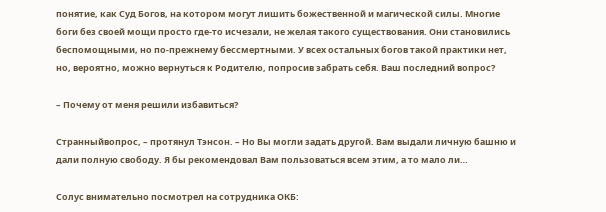понятие, как Суд Богов, на котором могут лишить божественной и магической силы. Многие боги без своей мощи просто где-то исчезали, не желая такого существования. Они становились беспомощными, но по-прежнему бессмертными. У всех остальных богов такой практики нет, но, вероятно, можно вернуться к Родителю, попросив забрать себя. Ваш последний вопрос?

– Почему от меня решили избавиться?

Странныйвопрос, – протянул Тэнсон. – Но Вы могли задать другой. Вам выдали личную башню и дали полную свободу. Я бы рекомендовал Вам пользоваться всем этим, а то мало ли…

Солус внимательно посмотрел на сотрудника ОКБ: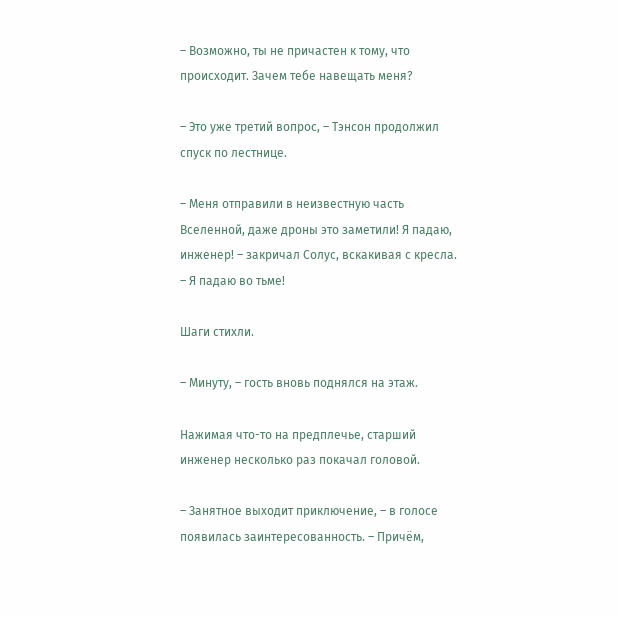– Возможно, ты не причастен к тому, что происходит. Зачем тебе навещать меня?

– Это уже третий вопрос, – Тэнсон продолжил спуск по лестнице.

– Меня отправили в неизвестную часть Вселенной, даже дроны это заметили! Я падаю, инженер! – закричал Солус, вскакивая с кресла. – Я падаю во тьме!

Шаги стихли.

– Минуту, – гость вновь поднялся на этаж.

Нажимая что-то на предплечье, старший инженер несколько раз покачал головой.

– Занятное выходит приключение, – в голосе появилась заинтересованность. – Причём,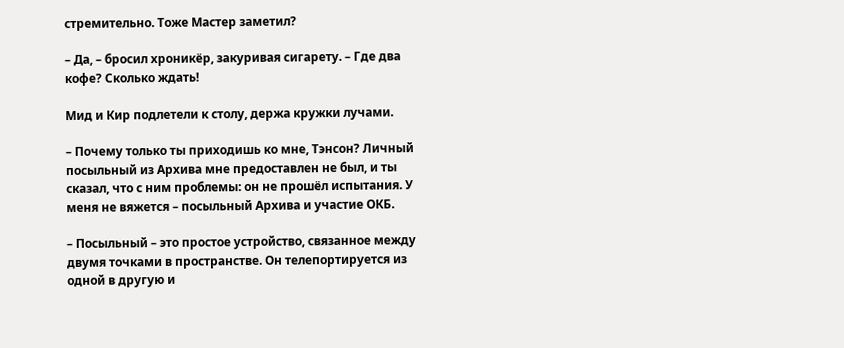стремительно. Тоже Мастер заметил?

– Да, – бросил хроникёр, закуривая сигарету. – Где два кофе? Сколько ждать!

Мид и Кир подлетели к столу, держа кружки лучами.

– Почему только ты приходишь ко мне, Тэнсон? Личный посыльный из Архива мне предоставлен не был, и ты сказал, что с ним проблемы: он не прошёл испытания. У меня не вяжется – посыльный Архива и участие ОКБ.

– Посыльный – это простое устройство, связанное между двумя точками в пространстве. Он телепортируется из одной в другую и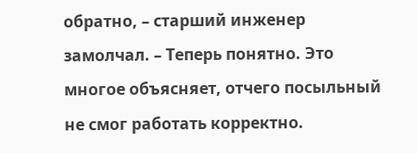обратно, – старший инженер замолчал. – Теперь понятно. Это многое объясняет, отчего посыльный не смог работать корректно.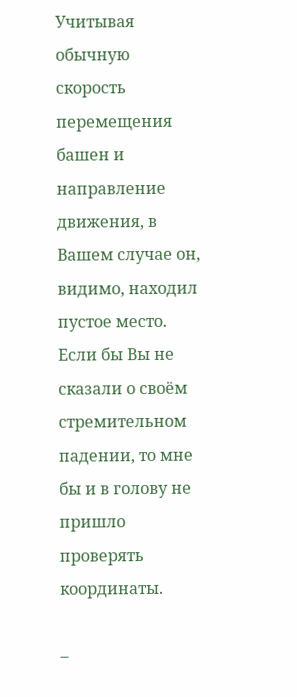Учитывая обычную скорость перемещения башен и направление движения, в Вашем случае он, видимо, находил пустое место. Если бы Вы не сказали о своём стремительном падении, то мне бы и в голову не пришло проверять координаты.

–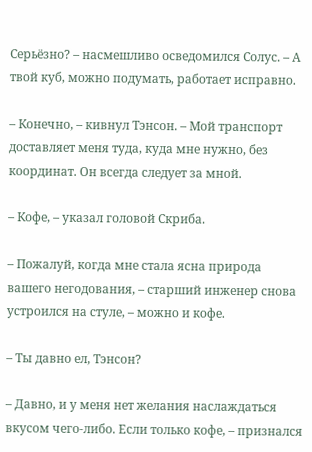Серьёзно? – насмешливо осведомился Солус. – А твой куб, можно подумать, работает исправно.

– Конечно, – кивнул Тэнсон. – Мой транспорт доставляет меня туда, куда мне нужно, без координат. Он всегда следует за мной.

– Кофе, – указал головой Скриба.

– Пожалуй, когда мне стала ясна природа вашего негодования, – старший инженер снова устроился на стуле, – можно и кофе.

– Ты давно ел, Тэнсон?

– Давно, и у меня нет желания наслаждаться вкусом чего-либо. Если только кофе, – признался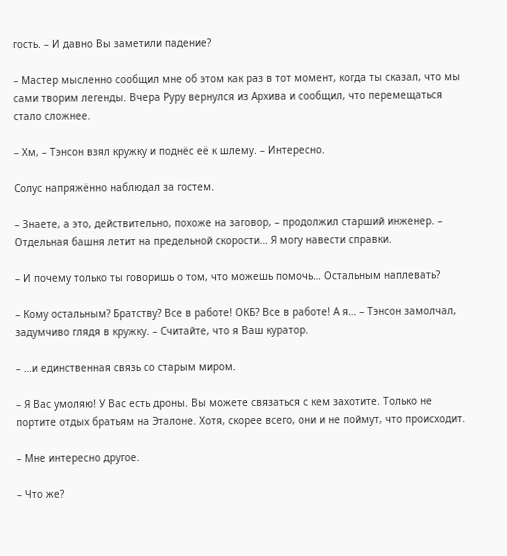гость. – И давно Вы заметили падение?

– Мастер мысленно сообщил мне об этом как раз в тот момент, когда ты сказал, что мы сами творим легенды. Вчера Руру вернулся из Архива и сообщил, что перемещаться стало сложнее.

– Хм, – Тэнсон взял кружку и поднёс её к шлему. – Интересно.

Солус напряжённо наблюдал за гостем.

– Знаете, а это, действительно, похоже на заговор, – продолжил старший инженер. – Отдельная башня летит на предельной скорости… Я могу навести справки.

– И почему только ты говоришь о том, что можешь помочь… Остальным наплевать?

– Кому остальным? Братству? Все в работе! ОКБ? Все в работе! А я… – Тэнсон замолчал, задумчиво глядя в кружку. – Считайте, что я Ваш куратор.

– …и единственная связь со старым миром.

– Я Вас умоляю! У Вас есть дроны. Вы можете связаться с кем захотите. Только не портите отдых братьям на Эталоне. Хотя, скорее всего, они и не поймут, что происходит.

– Мне интересно другое.

– Что же?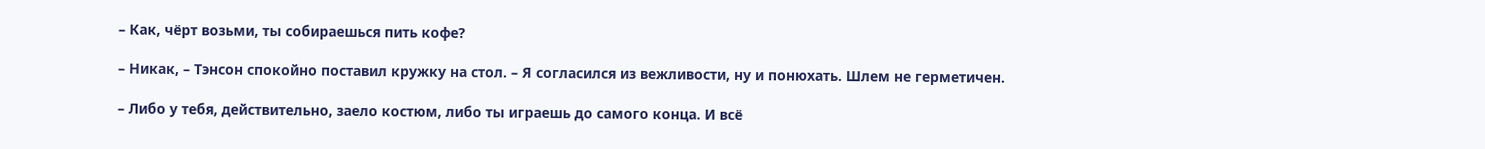– Как, чёрт возьми, ты собираешься пить кофе?

– Никак, – Тэнсон спокойно поставил кружку на стол. – Я согласился из вежливости, ну и понюхать. Шлем не герметичен.

– Либо у тебя, действительно, заело костюм, либо ты играешь до самого конца. И всё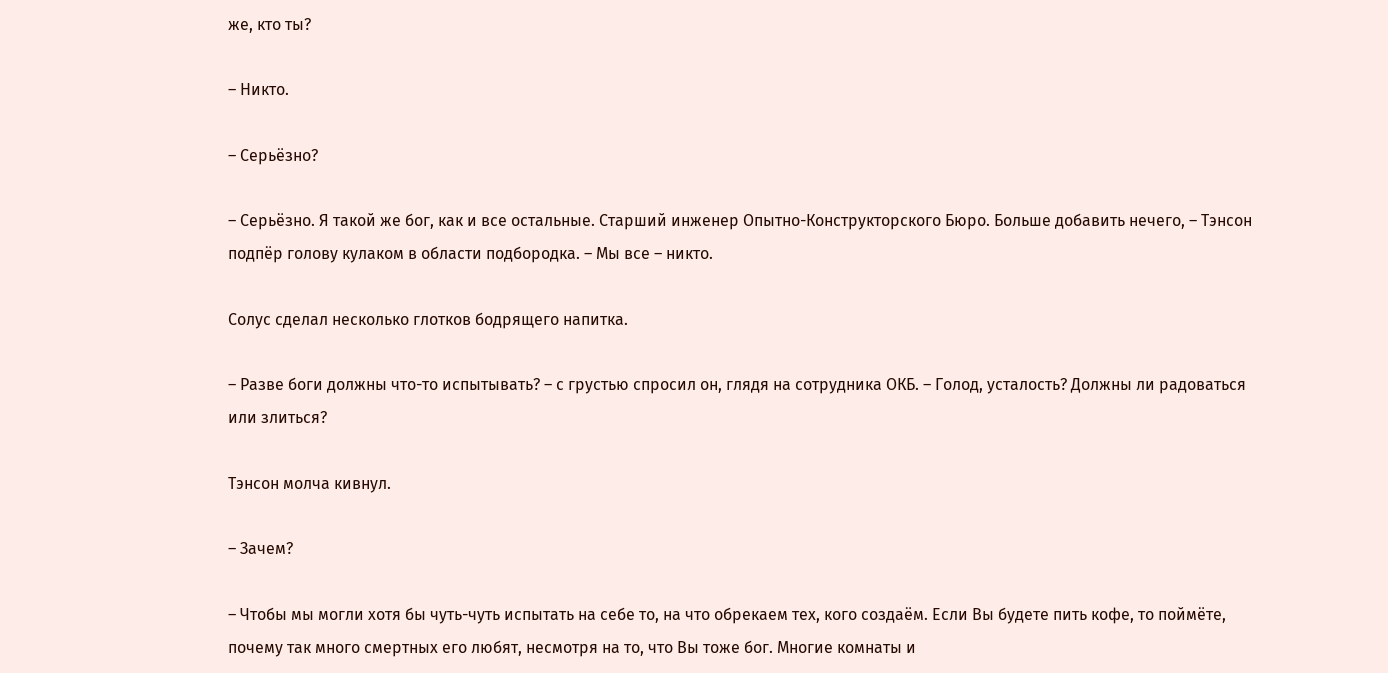же, кто ты?

– Никто.

– Серьёзно?

– Серьёзно. Я такой же бог, как и все остальные. Старший инженер Опытно-Конструкторского Бюро. Больше добавить нечего, – Тэнсон подпёр голову кулаком в области подбородка. – Мы все – никто.

Солус сделал несколько глотков бодрящего напитка.

– Разве боги должны что-то испытывать? – с грустью спросил он, глядя на сотрудника ОКБ. – Голод, усталость? Должны ли радоваться или злиться?

Тэнсон молча кивнул.

– Зачем?

– Чтобы мы могли хотя бы чуть-чуть испытать на себе то, на что обрекаем тех, кого создаём. Если Вы будете пить кофе, то поймёте, почему так много смертных его любят, несмотря на то, что Вы тоже бог. Многие комнаты и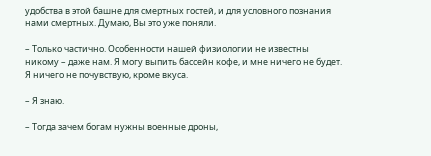удобства в этой башне для смертных гостей, и для условного познания нами смертных. Думаю, Вы это уже поняли.

– Только частично. Особенности нашей физиологии не известны никому – даже нам. Я могу выпить бассейн кофе, и мне ничего не будет. Я ничего не почувствую, кроме вкуса.

– Я знаю.

– Тогда зачем богам нужны военные дроны,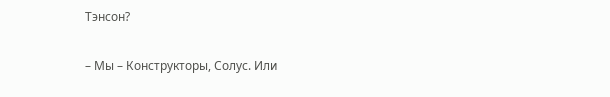Тэнсон?

– Мы – Конструкторы, Солус. Или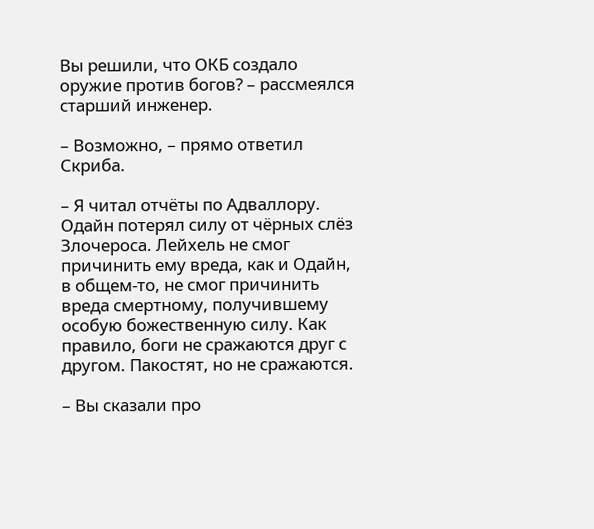Вы решили, что ОКБ создало оружие против богов? – рассмеялся старший инженер.

– Возможно, – прямо ответил Скриба.

– Я читал отчёты по Адваллору. Одайн потерял силу от чёрных слёз Злочероса. Лейхель не смог причинить ему вреда, как и Одайн, в общем-то, не смог причинить вреда смертному, получившему особую божественную силу. Как правило, боги не сражаются друг с другом. Пакостят, но не сражаются.

– Вы сказали про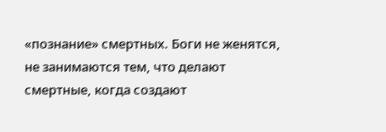«познание» смертных. Боги не женятся, не занимаются тем, что делают смертные, когда создают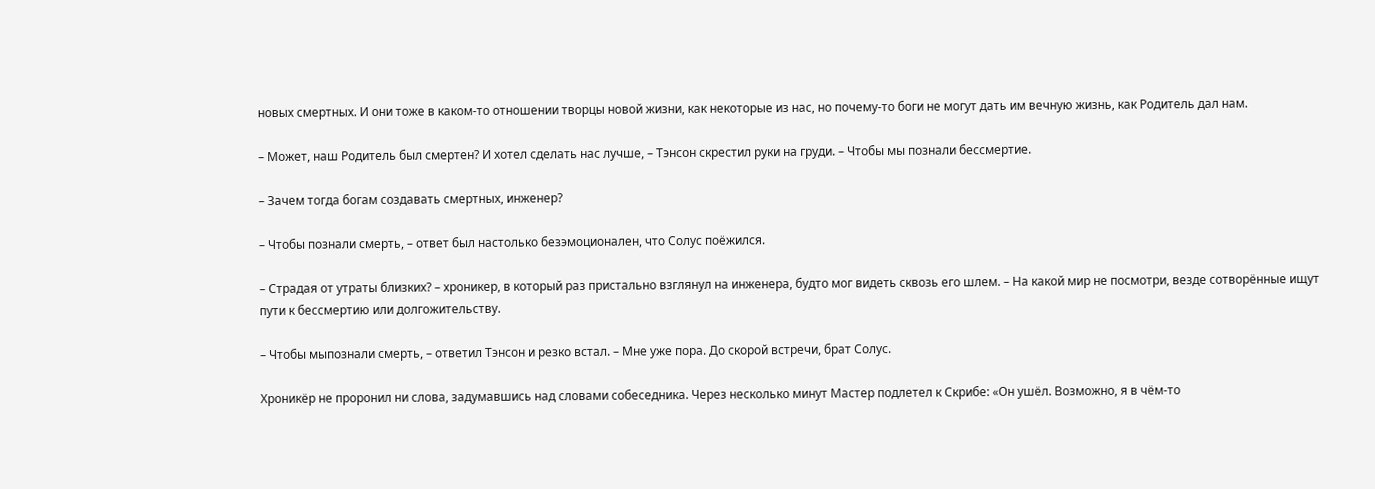новых смертных. И они тоже в каком-то отношении творцы новой жизни, как некоторые из нас, но почему-то боги не могут дать им вечную жизнь, как Родитель дал нам.

– Может, наш Родитель был смертен? И хотел сделать нас лучше, – Тэнсон скрестил руки на груди. – Чтобы мы познали бессмертие.

– Зачем тогда богам создавать смертных, инженер?

– Чтобы познали смерть, – ответ был настолько безэмоционален, что Солус поёжился.

– Страдая от утраты близких? – хроникер, в который раз пристально взглянул на инженера, будто мог видеть сквозь его шлем. – На какой мир не посмотри, везде сотворённые ищут пути к бессмертию или долгожительству.

– Чтобы мыпознали смерть, – ответил Тэнсон и резко встал. – Мне уже пора. До скорой встречи, брат Солус.

Хроникёр не проронил ни слова, задумавшись над словами собеседника. Через несколько минут Мастер подлетел к Скрибе: «Он ушёл. Возможно, я в чём-то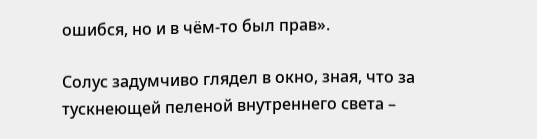ошибся, но и в чём-то был прав».

Солус задумчиво глядел в окно, зная, что за тускнеющей пеленой внутреннего света –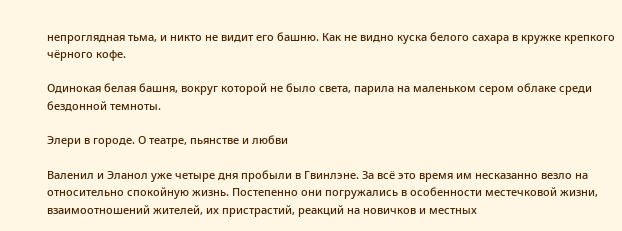непроглядная тьма, и никто не видит его башню. Как не видно куска белого сахара в кружке крепкого чёрного кофе.

Одинокая белая башня, вокруг которой не было света, парила на маленьком сером облаке среди бездонной темноты.

Элери в городе. О театре, пьянстве и любви

Валенил и Эланол уже четыре дня пробыли в Гвинлэне. За всё это время им несказанно везло на относительно спокойную жизнь. Постепенно они погружались в особенности местечковой жизни, взаимоотношений жителей, их пристрастий, реакций на новичков и местных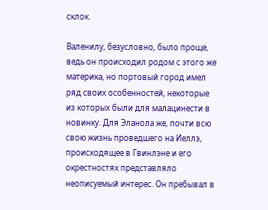склок.

Валенилу, безусловно, было проще, ведь он происходил родом с этого же материка, но портовый город имел ряд своих особенностей, некоторые из которых были для малацинести в новинку. Для Эланола же, почти всю свою жизнь проведшего на Иеллэ, происходящее в Гвинлэне и его окрестностях представляло неописуемый интерес. Он пребывал в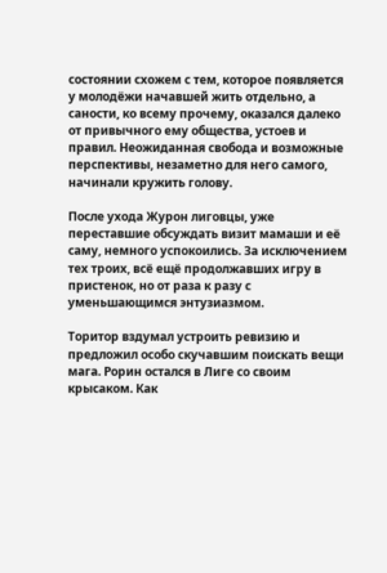состоянии схожем с тем, которое появляется у молодёжи начавшей жить отдельно, а саности, ко всему прочему, оказался далеко от привычного ему общества, устоев и правил. Неожиданная свобода и возможные перспективы, незаметно для него самого, начинали кружить голову.

После ухода Журон лиговцы, уже переставшие обсуждать визит мамаши и её саму, немного успокоились. За исключением тех троих, всё ещё продолжавших игру в пристенок, но от раза к разу с уменьшающимся энтузиазмом.

Торитор вздумал устроить ревизию и предложил особо скучавшим поискать вещи мага. Рорин остался в Лиге со своим крысаком. Как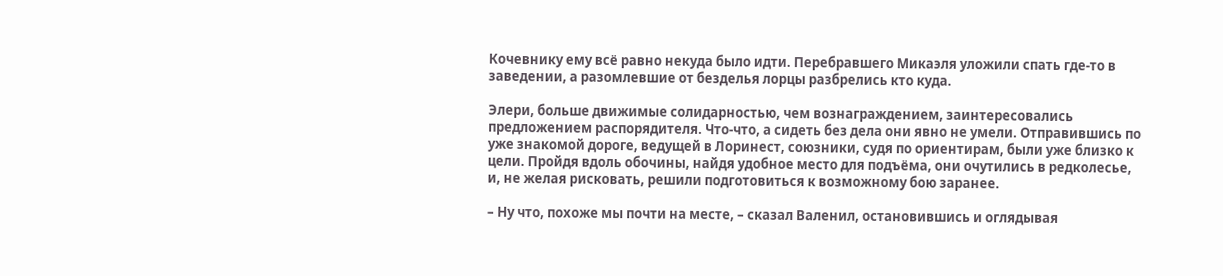Кочевнику ему всё равно некуда было идти. Перебравшего Микаэля уложили спать где-то в заведении, а разомлевшие от безделья лорцы разбрелись кто куда.

Элери, больше движимые солидарностью, чем вознаграждением, заинтересовались предложением распорядителя. Что-что, а сидеть без дела они явно не умели. Отправившись по уже знакомой дороге, ведущей в Лоринест, союзники, судя по ориентирам, были уже близко к цели. Пройдя вдоль обочины, найдя удобное место для подъёма, они очутились в редколесье, и, не желая рисковать, решили подготовиться к возможному бою заранее.

– Ну что, похоже мы почти на месте, – сказал Валенил, остановившись и оглядывая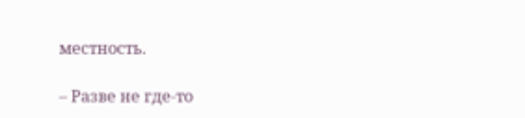местность.

– Разве не где-то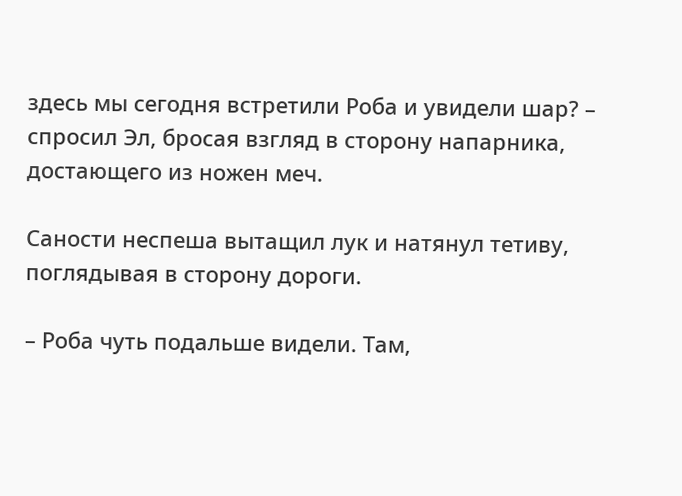здесь мы сегодня встретили Роба и увидели шар? – спросил Эл, бросая взгляд в сторону напарника, достающего из ножен меч.

Саности неспеша вытащил лук и натянул тетиву, поглядывая в сторону дороги.

– Роба чуть подальше видели. Там,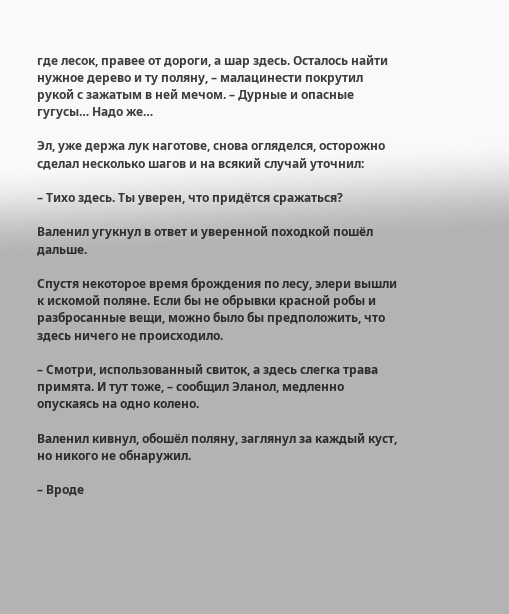где лесок, правее от дороги, а шар здесь. Осталось найти нужное дерево и ту поляну, – малацинести покрутил рукой с зажатым в ней мечом. – Дурные и опасные гугусы… Надо же…

Эл, уже держа лук наготове, снова огляделся, осторожно сделал несколько шагов и на всякий случай уточнил:

– Тихо здесь. Ты уверен, что придётся сражаться?

Валенил угукнул в ответ и уверенной походкой пошёл дальше.

Спустя некоторое время брождения по лесу, элери вышли к искомой поляне. Если бы не обрывки красной робы и разбросанные вещи, можно было бы предположить, что здесь ничего не происходило.

– Смотри, использованный свиток, а здесь слегка трава примята. И тут тоже, – сообщил Эланол, медленно опускаясь на одно колено.

Валенил кивнул, обошёл поляну, заглянул за каждый куст, но никого не обнаружил.

– Вроде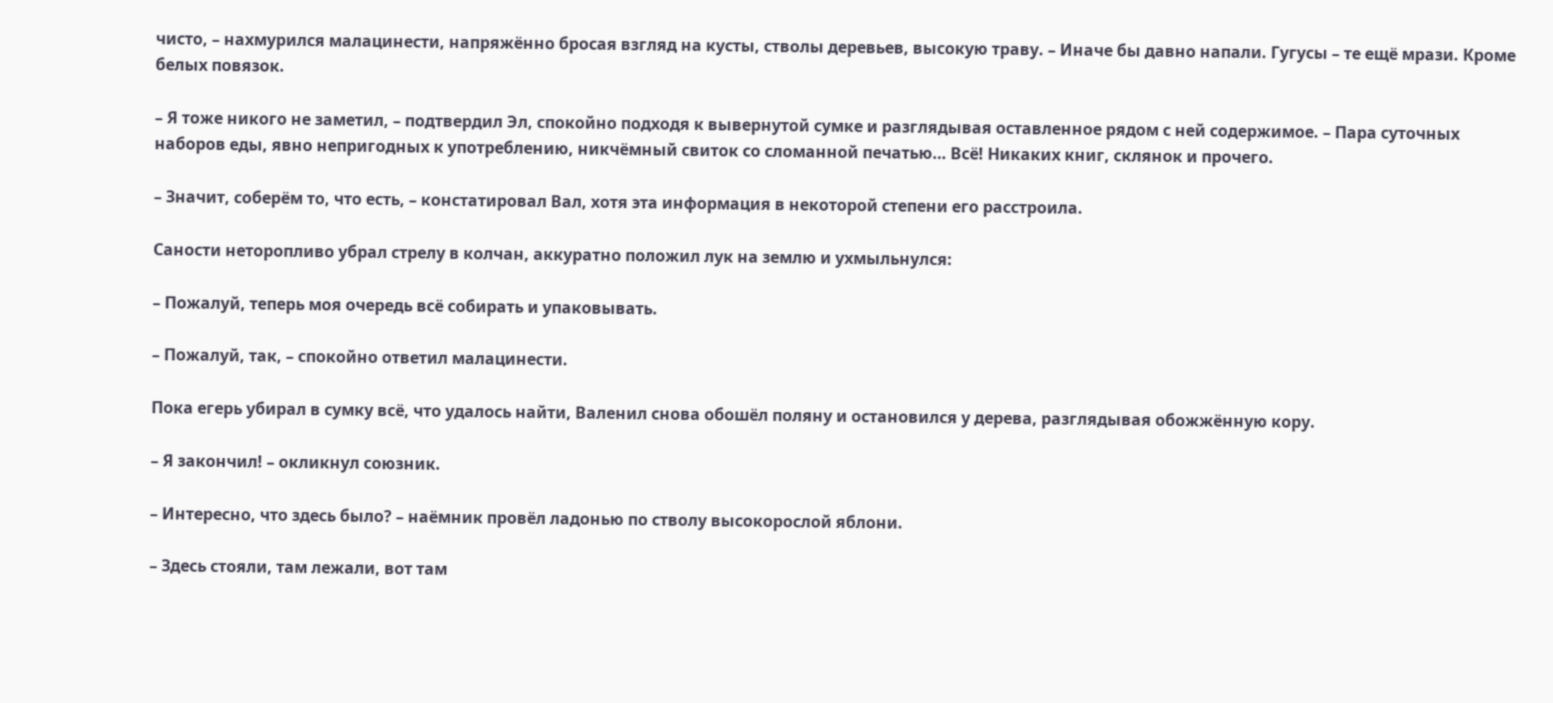чисто, – нахмурился малацинести, напряжённо бросая взгляд на кусты, стволы деревьев, высокую траву. – Иначе бы давно напали. Гугусы – те ещё мрази. Кроме белых повязок.

– Я тоже никого не заметил, – подтвердил Эл, спокойно подходя к вывернутой сумке и разглядывая оставленное рядом с ней содержимое. – Пара суточных наборов еды, явно непригодных к употреблению, никчёмный свиток со сломанной печатью… Всё! Никаких книг, склянок и прочего.

– Значит, соберём то, что есть, – констатировал Вал, хотя эта информация в некоторой степени его расстроила.

Саности неторопливо убрал стрелу в колчан, аккуратно положил лук на землю и ухмыльнулся:

– Пожалуй, теперь моя очередь всё собирать и упаковывать.

– Пожалуй, так, – спокойно ответил малацинести.

Пока егерь убирал в сумку всё, что удалось найти, Валенил снова обошёл поляну и остановился у дерева, разглядывая обожжённую кору.

– Я закончил! – окликнул союзник.

– Интересно, что здесь было? – наёмник провёл ладонью по стволу высокорослой яблони.

– Здесь стояли, там лежали, вот там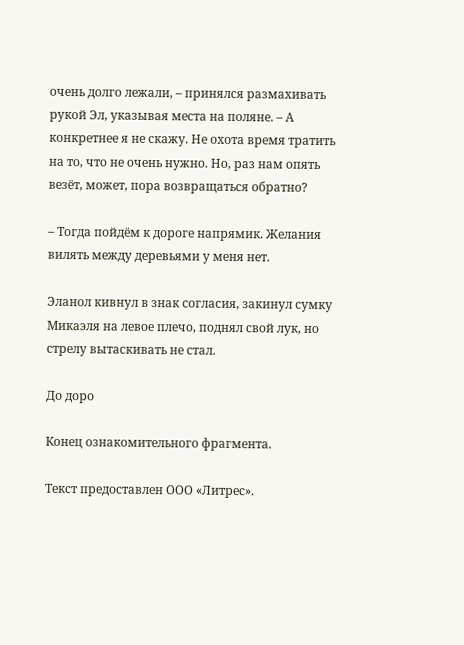очень долго лежали, – принялся размахивать рукой Эл, указывая места на поляне. – А конкретнее я не скажу. Не охота время тратить на то, что не очень нужно. Но, раз нам опять везёт, может, пора возвращаться обратно?

– Тогда пойдём к дороге напрямик. Желания вилять между деревьями у меня нет.

Эланол кивнул в знак согласия, закинул сумку Микаэля на левое плечо, поднял свой лук, но стрелу вытаскивать не стал.

До доро

Конец ознакомительного фрагмента.

Текст предоставлен ООО «Литрес».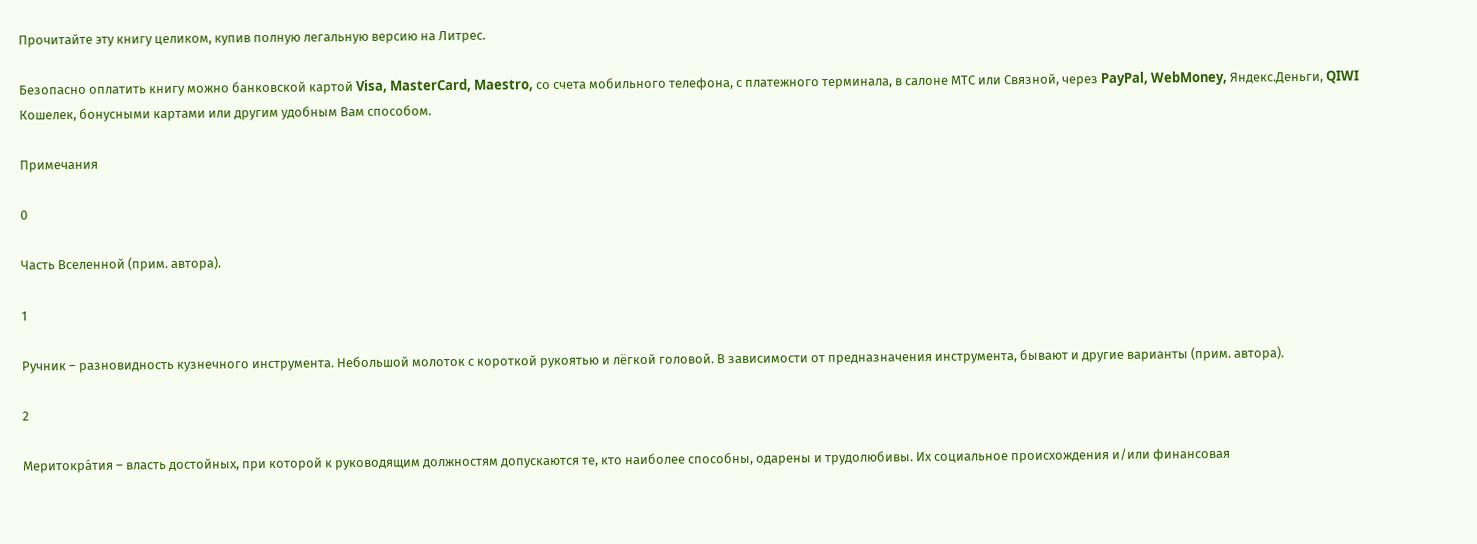Прочитайте эту книгу целиком, купив полную легальную версию на Литрес.

Безопасно оплатить книгу можно банковской картой Visa, MasterCard, Maestro, со счета мобильного телефона, с платежного терминала, в салоне МТС или Связной, через PayPal, WebMoney, Яндекс.Деньги, QIWI Кошелек, бонусными картами или другим удобным Вам способом.

Примечания

0

Часть Вселенной (прим. автора).

1

Ручник – разновидность кузнечного инструмента. Небольшой молоток с короткой рукоятью и лёгкой головой. В зависимости от предназначения инструмента, бывают и другие варианты (прим. автора).

2

Меритокра́тия – власть достойных, при которой к руководящим должностям допускаются те, кто наиболее способны, одарены и трудолюбивы. Их социальное происхождения и/или финансовая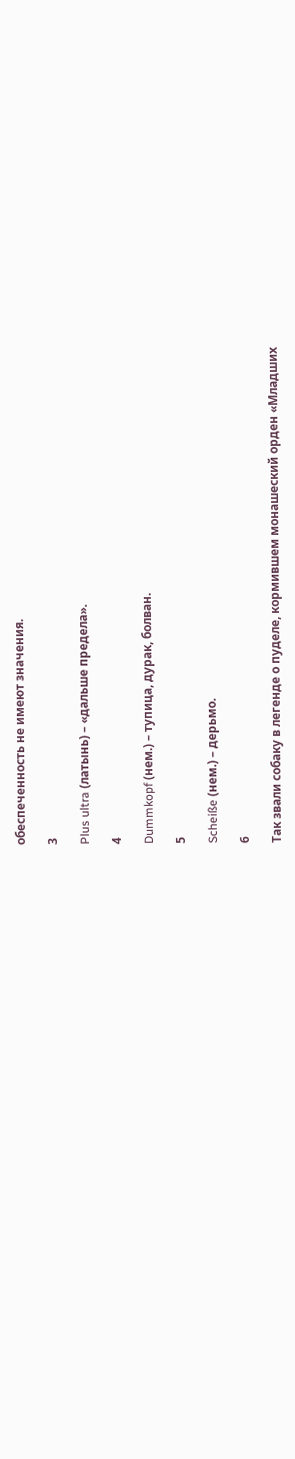обеспеченность не имеют значения.

3

Plus ultra (латынь) – «дальше предела».

4

Dummkopf (нем.) – тупица, дурак, болван.

5

Scheiße (нем.) – дерьмо.

6

Так звали собаку в легенде о пуделе, кормившем монашеский орден «Младших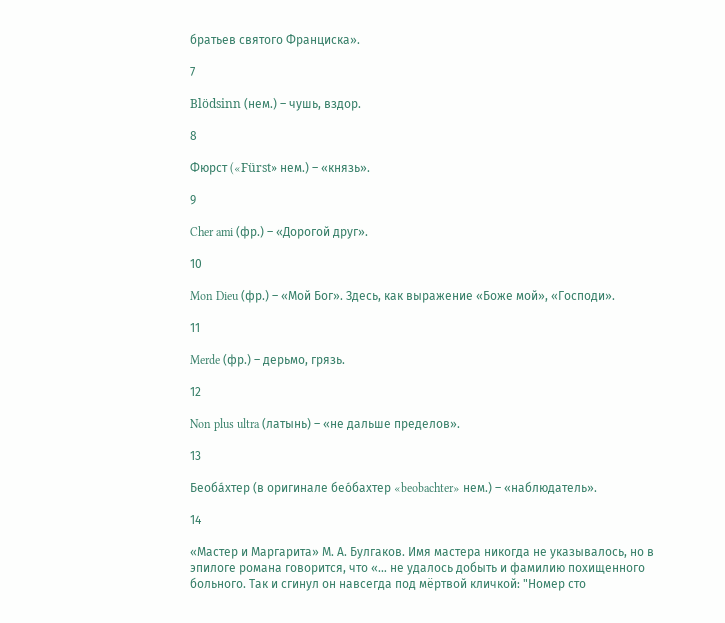братьев святого Франциска».

7

Blödsinn (нем.) – чушь, вздор.

8

Фюрст («Fürst» нем.) – «князь».

9

Cher ami (фр.) – «Дорогой друг».

10

Mon Dieu (фр.) – «Мой Бог». Здесь, как выражение «Боже мой», «Господи».

11

Merde (фр.) – дерьмо, грязь.

12

Non plus ultra (латынь) – «не дальше пределов».

13

Беоба́хтер (в оригинале бео́бахтер «beobachter» нем.) – «наблюдатель».

14

«Мастер и Маргарита» М. А. Булгаков. Имя мастера никогда не указывалось, но в эпилоге романа говорится, что «… не удалось добыть и фамилию похищенного больного. Так и сгинул он навсегда под мёртвой кличкой: "Номер сто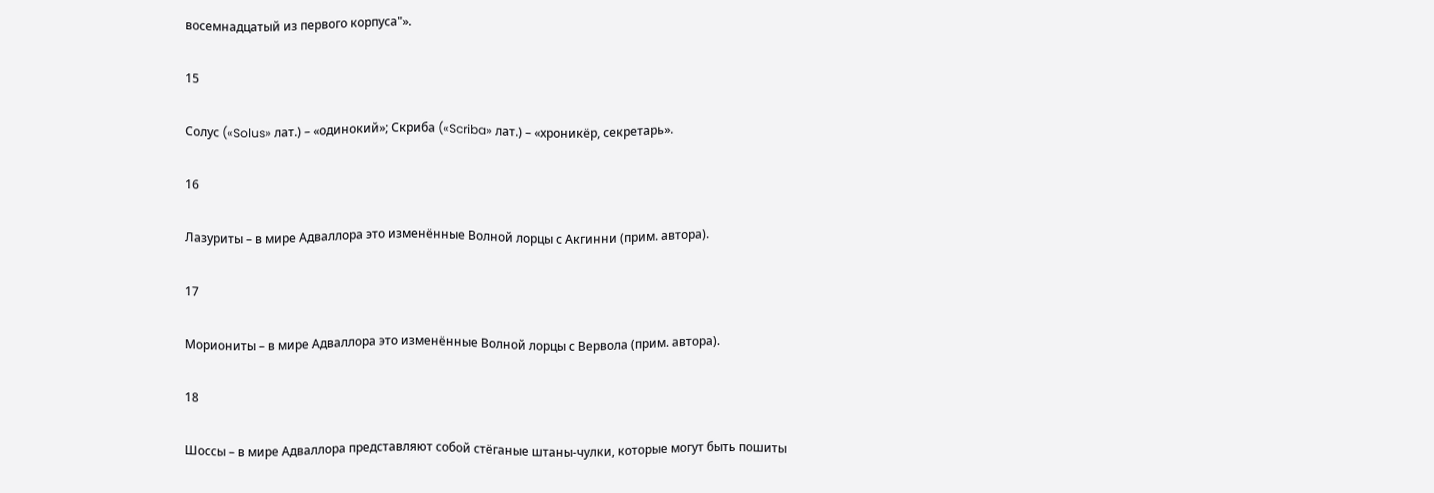восемнадцатый из первого корпуса"».

15

Солус («Solus» лат.) – «одинокий»; Скриба («Scriba» лат.) – «хроникёр, секретарь».

16

Лазуриты – в мире Адваллора это изменённые Волной лорцы с Акгинни (прим. автора).

17

Мориониты – в мире Адваллора это изменённые Волной лорцы с Вервола (прим. автора).

18

Шоссы – в мире Адваллора представляют собой стёганые штаны-чулки, которые могут быть пошиты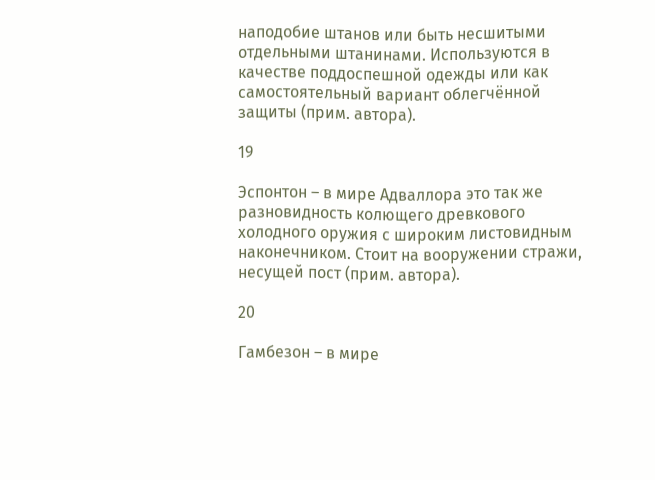наподобие штанов или быть несшитыми отдельными штанинами. Используются в качестве поддоспешной одежды или как самостоятельный вариант облегчённой защиты (прим. автора).

19

Эспонтон – в мире Адваллора это так же разновидность колющего древкового холодного оружия с широким листовидным наконечником. Стоит на вооружении стражи, несущей пост (прим. автора).

20

Гамбезон – в мире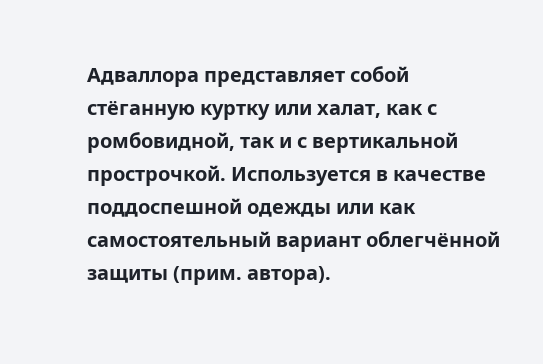Адваллора представляет собой стёганную куртку или халат, как с ромбовидной, так и с вертикальной прострочкой. Используется в качестве поддоспешной одежды или как самостоятельный вариант облегчённой защиты (прим. автора).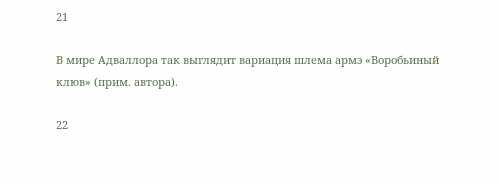21

В мире Адваллора так выглядит вариация шлема армэ «Воробьиный клюв» (прим. автора).

22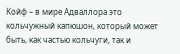Койф – в мире Адваллора это кольчужный капюшон, который может быть, как частью кольчуги, так и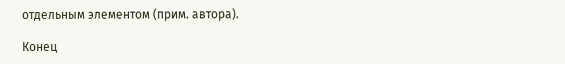отдельным элементом (прим. автора).

Конец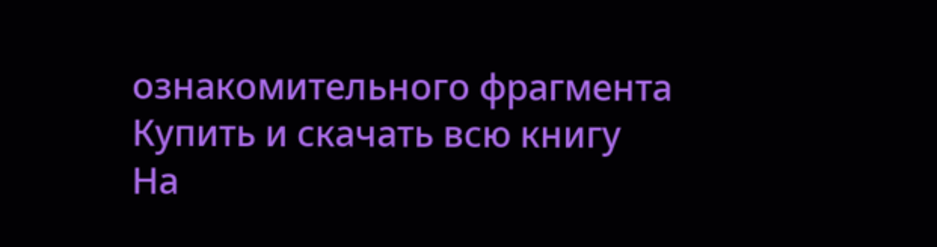ознакомительного фрагмента
Купить и скачать всю книгу
На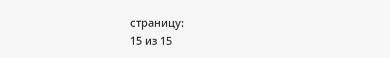страницу:
15 из 15